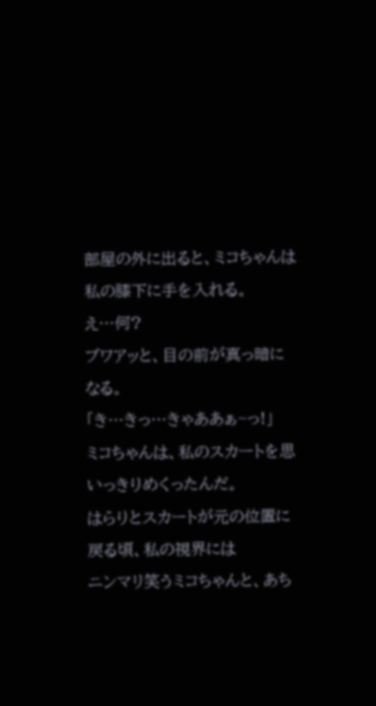部屋の外に出ると、ミコちゃんは私の膝下に手を入れる。
え…何?
ブワアッと、目の前が真っ暗になる。
「き…きっ…きゃああぁ~っ!」
ミコちゃんは、私のスカートを思いっきりめくったんだ。
はらりとスカートが元の位置に戻る頃、私の視界には
ニンマリ笑うミコちゃんと、あち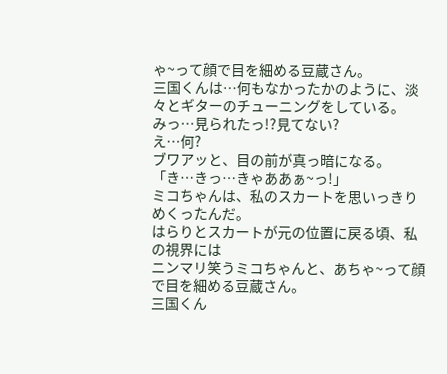ゃ~って顔で目を細める豆蔵さん。
三国くんは…何もなかったかのように、淡々とギターのチューニングをしている。
みっ…見られたっ!?見てない?
え…何?
ブワアッと、目の前が真っ暗になる。
「き…きっ…きゃああぁ~っ!」
ミコちゃんは、私のスカートを思いっきりめくったんだ。
はらりとスカートが元の位置に戻る頃、私の視界には
ニンマリ笑うミコちゃんと、あちゃ~って顔で目を細める豆蔵さん。
三国くん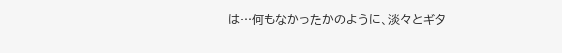は…何もなかったかのように、淡々とギタ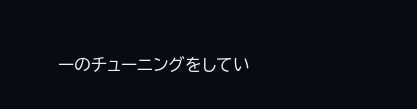ーのチューニングをしてい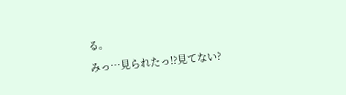る。
みっ…見られたっ!?見てない?